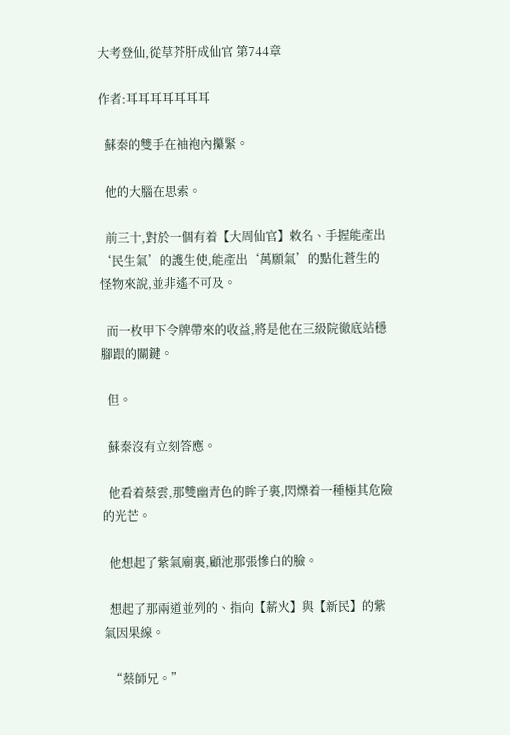大考登仙,從草芥肝成仙官 第744章

作者:耳耳耳耳耳耳耳

  蘇秦的雙手在袖袍內攥緊。

  他的大腦在思索。

  前三十,對於一個有着【大周仙官】敕名、手握能產出‘民生氣’的護生使,能產出‘萬願氣’的點化蒼生的怪物來說,並非遙不可及。

  而一枚甲下令牌帶來的收益,將是他在三級院徹底站穩腳跟的關鍵。

  但。

  蘇秦沒有立刻答應。

  他看着蔡雲,那雙幽青色的眸子裏,閃爍着一種極其危險的光芒。

  他想起了紫氣廟裏,顧池那張慘白的臉。

  想起了那兩道並列的、指向【薪火】與【新民】的紫氣因果線。

  “蔡師兄。”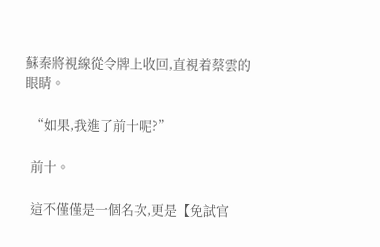蘇秦將視線從令牌上收回,直視着蔡雲的眼睛。

  “如果,我進了前十呢?”

  前十。

  這不僅僅是一個名次,更是【免試官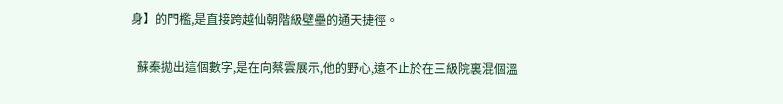身】的門檻,是直接跨越仙朝階級壁壘的通天捷徑。

  蘇秦拋出這個數字,是在向蔡雲展示,他的野心,遠不止於在三級院裏混個溫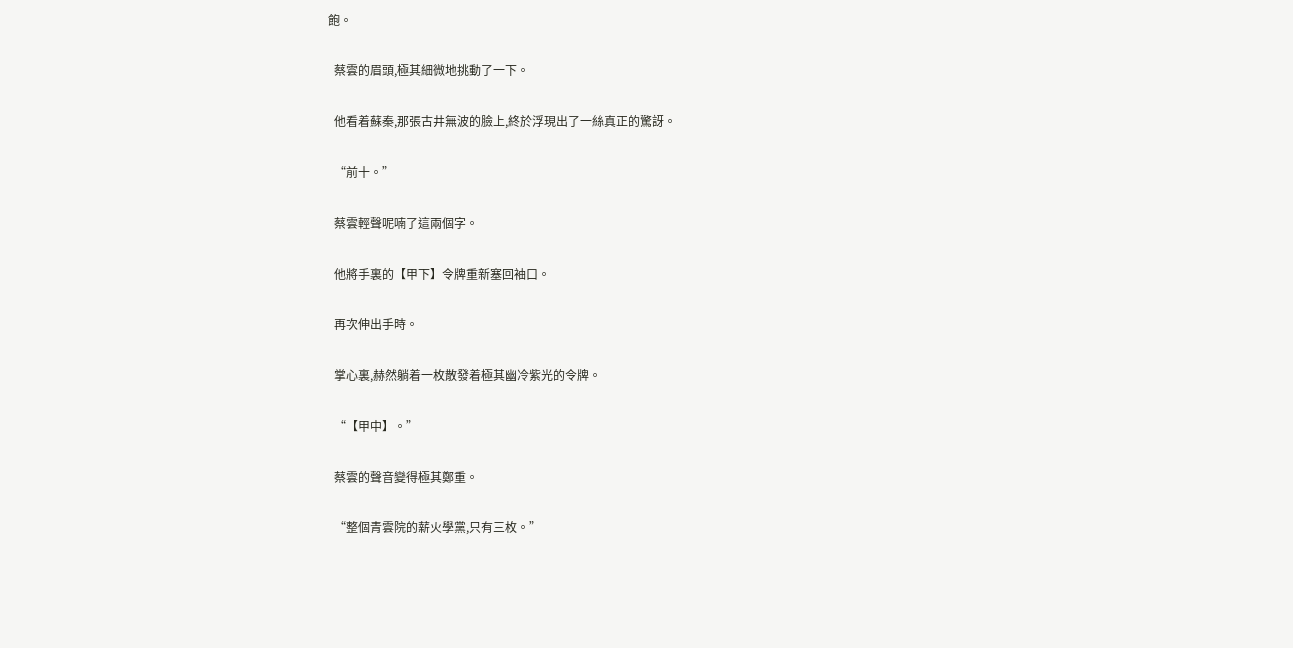飽。

  蔡雲的眉頭,極其細微地挑動了一下。

  他看着蘇秦,那張古井無波的臉上,終於浮現出了一絲真正的驚訝。

  “前十。”

  蔡雲輕聲呢喃了這兩個字。

  他將手裏的【甲下】令牌重新塞回袖口。

  再次伸出手時。

  掌心裏,赫然躺着一枚散發着極其幽冷紫光的令牌。

  “【甲中】。”

  蔡雲的聲音變得極其鄭重。

  “整個青雲院的薪火學黨,只有三枚。”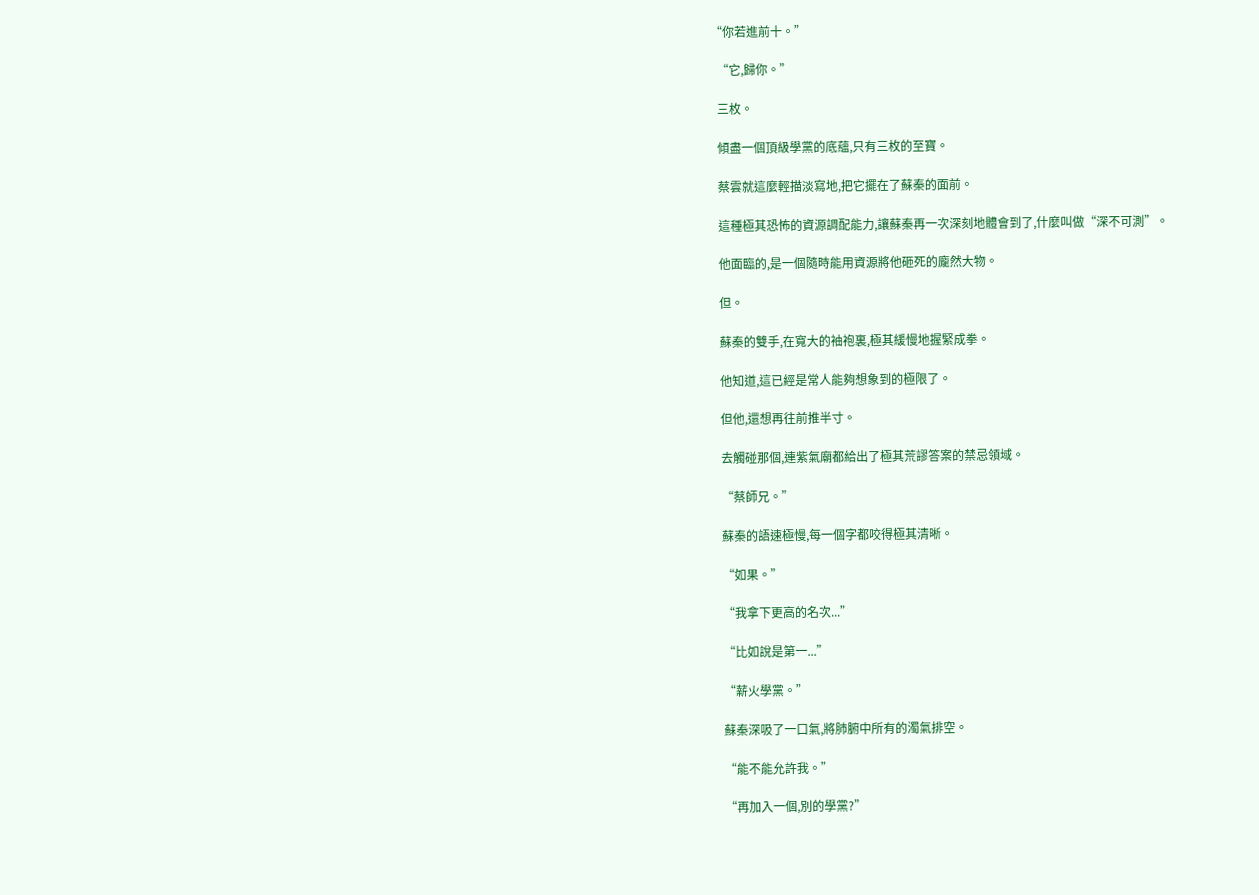“你若進前十。”

  “它,歸你。”

  三枚。

  傾盡一個頂級學黨的底蘊,只有三枚的至寶。

  蔡雲就這麼輕描淡寫地,把它擺在了蘇秦的面前。

  這種極其恐怖的資源調配能力,讓蘇秦再一次深刻地體會到了,什麼叫做“深不可測”。

  他面臨的,是一個隨時能用資源將他砸死的龐然大物。

  但。

  蘇秦的雙手,在寬大的袖袍裏,極其緩慢地握緊成拳。

  他知道,這已經是常人能夠想象到的極限了。

  但他,還想再往前推半寸。

  去觸碰那個,連紫氣廟都給出了極其荒謬答案的禁忌領域。

  “蔡師兄。”

  蘇秦的語速極慢,每一個字都咬得極其清晰。

  “如果。”

  “我拿下更高的名次...”

  “比如說是第一...”

  “薪火學黨。”

  蘇秦深吸了一口氣,將肺腑中所有的濁氣排空。

  “能不能允許我。”

  “再加入一個,別的學黨?”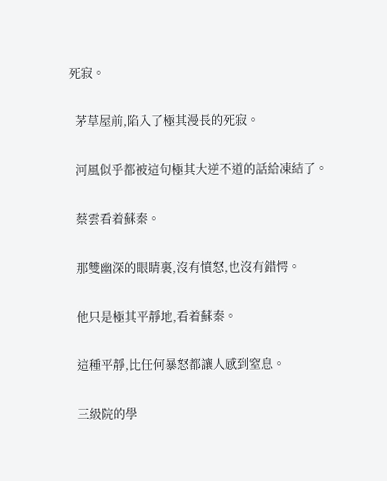死寂。

  茅草屋前,陷入了極其漫長的死寂。

  河風似乎都被這句極其大逆不道的話給凍結了。

  蔡雲看着蘇秦。

  那雙幽深的眼睛裏,沒有憤怒,也沒有錯愕。

  他只是極其平靜地,看着蘇秦。

  這種平靜,比任何暴怒都讓人感到窒息。

  三級院的學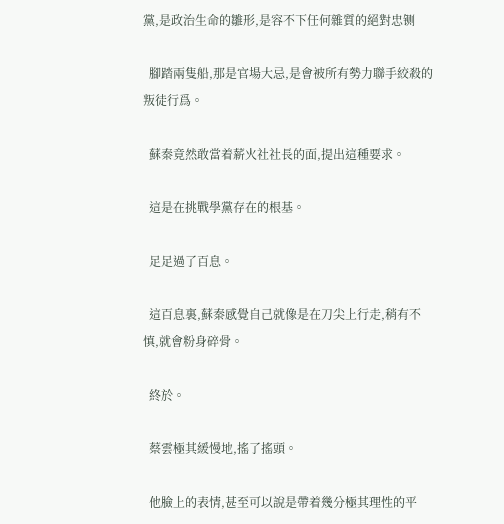黨,是政治生命的雛形,是容不下任何雜質的絕對忠铡

  腳踏兩隻船,那是官場大忌,是會被所有勢力聯手絞殺的叛徒行爲。

  蘇秦竟然敢當着薪火社社長的面,提出這種要求。

  這是在挑戰學黨存在的根基。

  足足過了百息。

  這百息裏,蘇秦感覺自己就像是在刀尖上行走,稍有不慎,就會粉身碎骨。

  終於。

  蔡雲極其緩慢地,搖了搖頭。

  他臉上的表情,甚至可以說是帶着幾分極其理性的平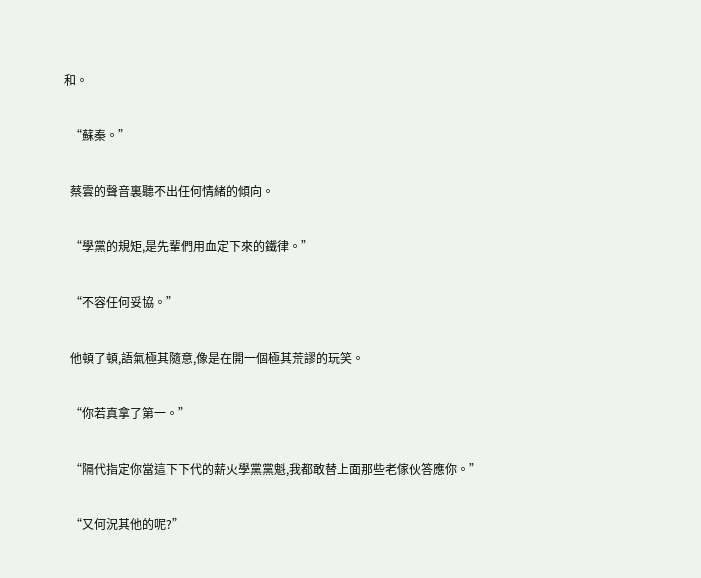和。

  “蘇秦。”

  蔡雲的聲音裏聽不出任何情緒的傾向。

  “學黨的規矩,是先輩們用血定下來的鐵律。”

  “不容任何妥協。”

  他頓了頓,語氣極其隨意,像是在開一個極其荒謬的玩笑。

  “你若真拿了第一。”

  “隔代指定你當這下下代的薪火學黨黨魁,我都敢替上面那些老傢伙答應你。”

  “又何況其他的呢?”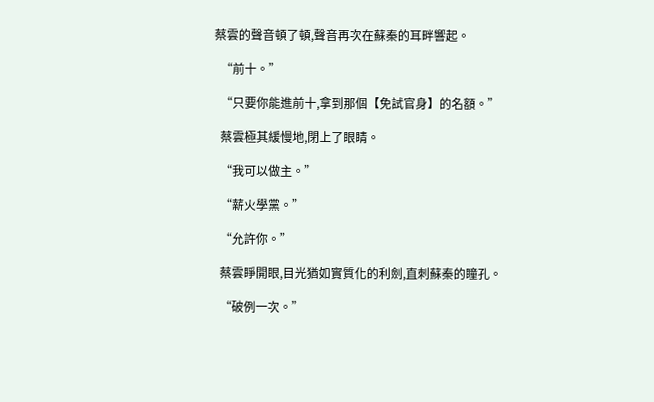蔡雲的聲音頓了頓,聲音再次在蘇秦的耳畔響起。

  “前十。”

  “只要你能進前十,拿到那個【免試官身】的名額。”

  蔡雲極其緩慢地,閉上了眼睛。

  “我可以做主。”

  “薪火學黨。”

  “允許你。”

  蔡雲睜開眼,目光猶如實質化的利劍,直刺蘇秦的瞳孔。

  “破例一次。”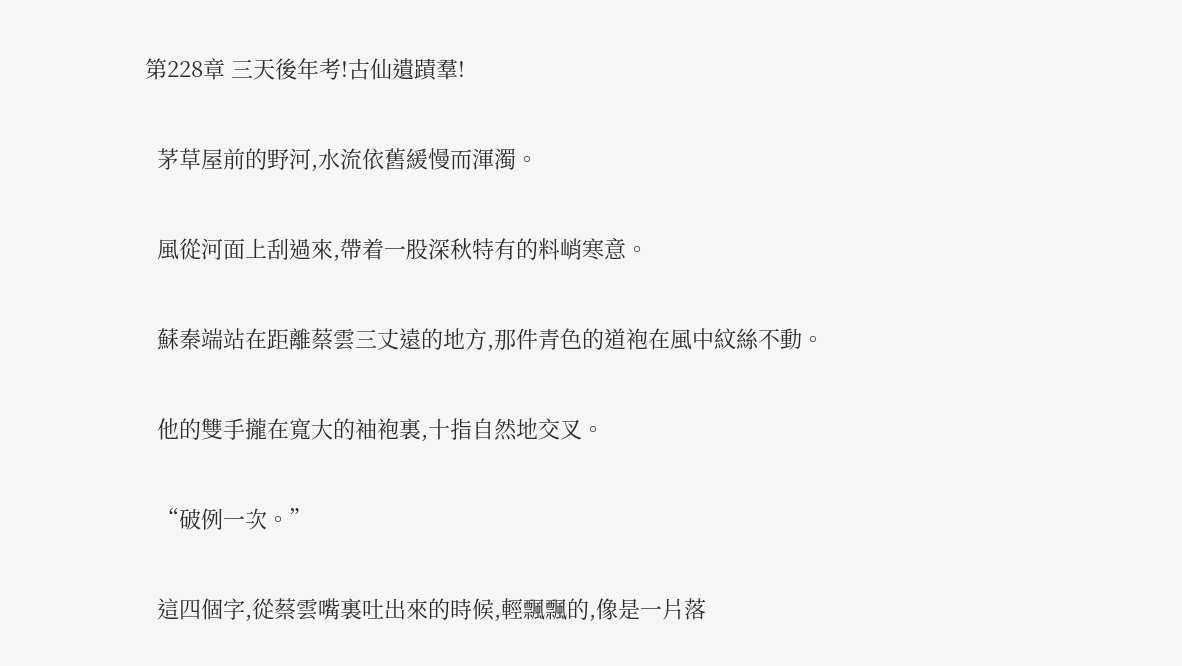第228章 三天後年考!古仙遺蹟羣!

  茅草屋前的野河,水流依舊緩慢而渾濁。

  風從河面上刮過來,帶着一股深秋特有的料峭寒意。

  蘇秦端站在距離蔡雲三丈遠的地方,那件青色的道袍在風中紋絲不動。

  他的雙手攏在寬大的袖袍裏,十指自然地交叉。

  “破例一次。”

  這四個字,從蔡雲嘴裏吐出來的時候,輕飄飄的,像是一片落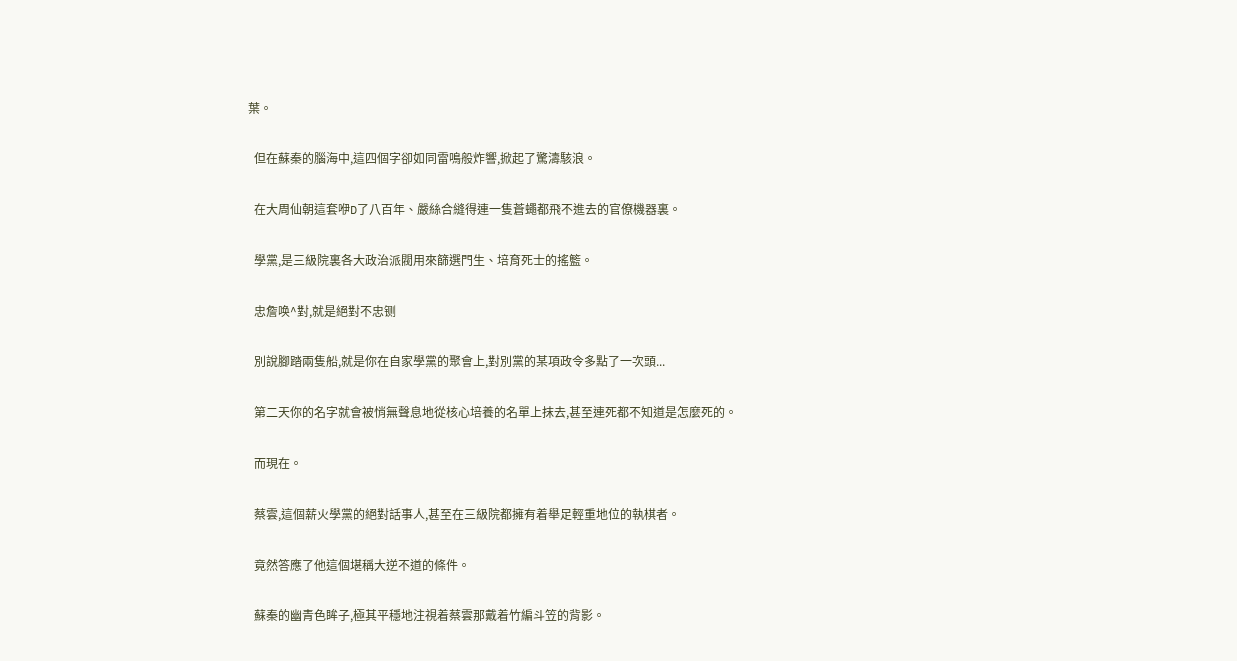葉。

  但在蘇秦的腦海中,這四個字卻如同雷鳴般炸響,掀起了驚濤駭浪。

  在大周仙朝這套咿D了八百年、嚴絲合縫得連一隻蒼蠅都飛不進去的官僚機器裏。

  學黨,是三級院裏各大政治派閥用來篩選門生、培育死士的搖籃。

  忠詹唤^對,就是絕對不忠铡

  別說腳踏兩隻船,就是你在自家學黨的聚會上,對別黨的某項政令多點了一次頭...

  第二天你的名字就會被悄無聲息地從核心培養的名單上抹去,甚至連死都不知道是怎麼死的。

  而現在。

  蔡雲,這個薪火學黨的絕對話事人,甚至在三級院都擁有着舉足輕重地位的執棋者。

  竟然答應了他這個堪稱大逆不道的條件。

  蘇秦的幽青色眸子,極其平穩地注視着蔡雲那戴着竹編斗笠的背影。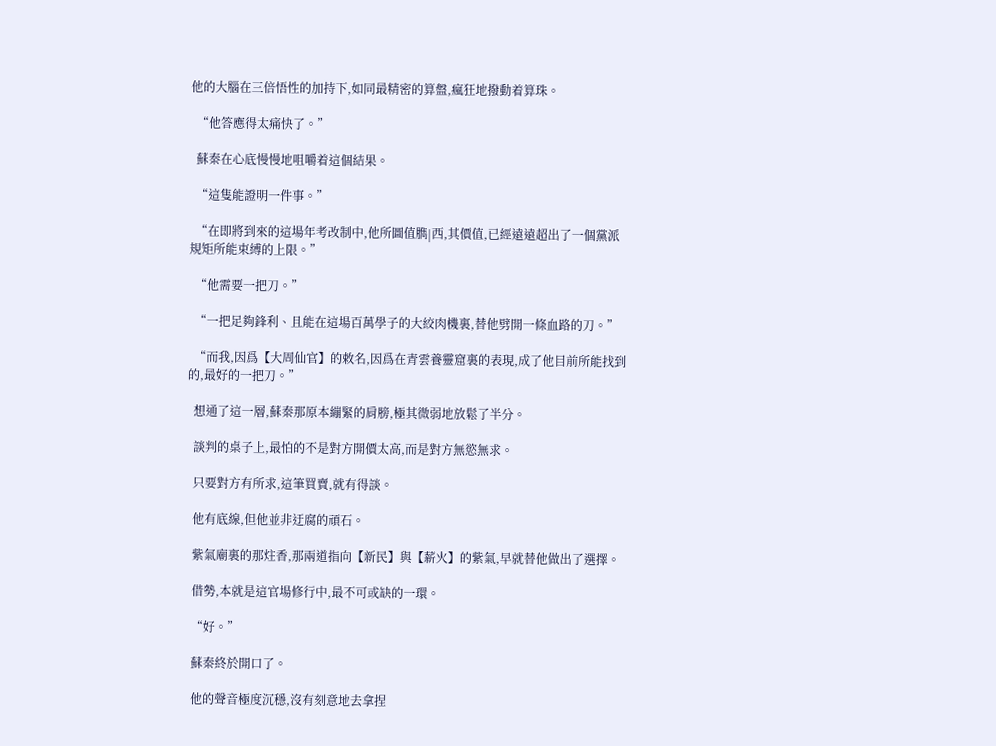他的大腦在三倍悟性的加持下,如同最精密的算盤,瘋狂地撥動着算珠。

  “他答應得太痛快了。”

  蘇秦在心底慢慢地咀嚼着這個結果。

  “這隻能證明一件事。”

  “在即將到來的這場年考改制中,他所圖值臇|西,其價值,已經遠遠超出了一個黨派規矩所能束縛的上限。”

  “他需要一把刀。”

  “一把足夠鋒利、且能在這場百萬學子的大絞肉機裏,替他劈開一條血路的刀。”

  “而我,因爲【大周仙官】的敕名,因爲在青雲養靈窟裏的表現,成了他目前所能找到的,最好的一把刀。”

  想通了這一層,蘇秦那原本繃緊的肩膀,極其微弱地放鬆了半分。

  談判的桌子上,最怕的不是對方開價太高,而是對方無慾無求。

  只要對方有所求,這筆買賣,就有得談。

  他有底線,但他並非迂腐的頑石。

  紫氣廟裏的那炷香,那兩道指向【新民】與【薪火】的紫氣,早就替他做出了選擇。

  借勢,本就是這官場修行中,最不可或缺的一環。

  “好。”

  蘇秦終於開口了。

  他的聲音極度沉穩,沒有刻意地去拿捏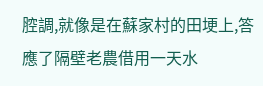腔調,就像是在蘇家村的田埂上,答應了隔壁老農借用一天水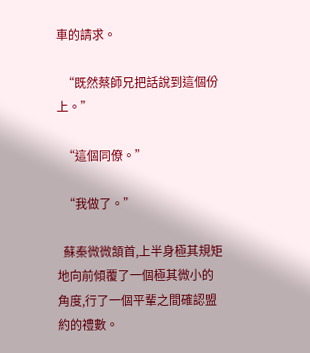車的請求。

  “既然蔡師兄把話說到這個份上。”

  “這個同僚。”

  “我做了。”

  蘇秦微微頷首,上半身極其規矩地向前傾覆了一個極其微小的角度,行了一個平輩之間確認盟約的禮數。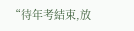“待年考結束,放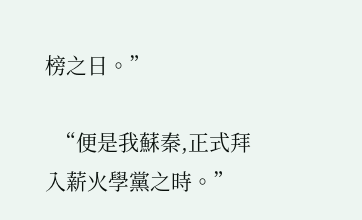榜之日。”

  “便是我蘇秦,正式拜入薪火學黨之時。”